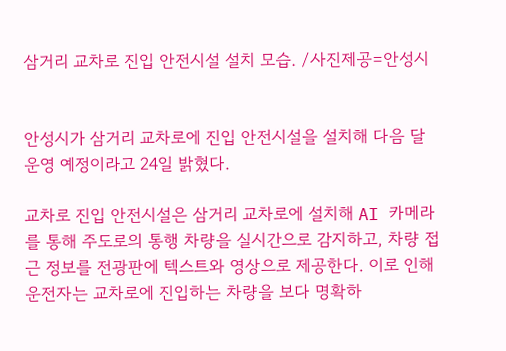삼거리 교차로 진입 안전시설 설치 모습. /사진제공=안성시


안성시가 삼거리 교차로에 진입 안전시설을 설치해 다음 달 운영 예정이라고 24일 밝혔다.

교차로 진입 안전시설은 삼거리 교차로에 설치해 AI 카메라를 통해 주도로의 통행 차량을 실시간으로 감지하고, 차량 접근 정보를 전광판에 텍스트와 영상으로 제공한다. 이로 인해 운전자는 교차로에 진입하는 차량을 보다 명확하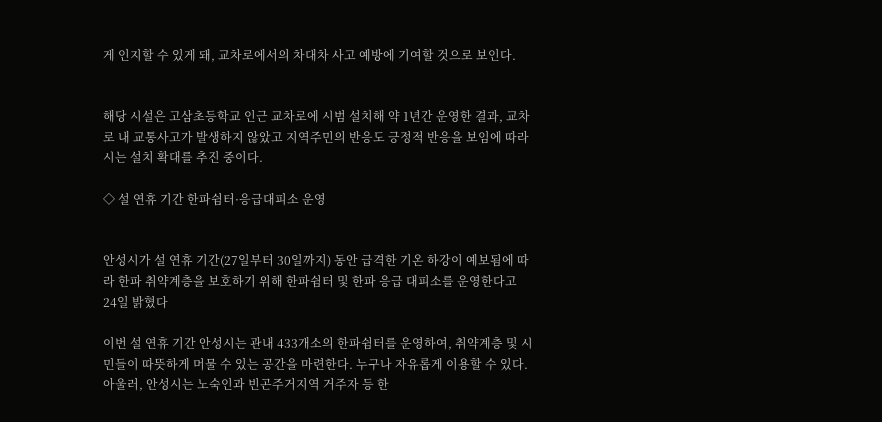게 인지할 수 있게 돼, 교차로에서의 차대차 사고 예방에 기여할 것으로 보인다.


해당 시설은 고삼초등학교 인근 교차로에 시범 설치해 약 1년간 운영한 결과, 교차로 내 교통사고가 발생하지 않았고 지역주민의 반응도 긍정적 반응을 보임에 따라 시는 설치 확대를 추진 중이다.

◇ 설 연휴 기간 한파쉼터·응급대피소 운영


안성시가 설 연휴 기간(27일부터 30일까지) 동안 급격한 기온 하강이 예보됨에 따라 한파 취약계층을 보호하기 위해 한파쉼터 및 한파 응급 대피소를 운영한다고 24일 밝혔다

이번 설 연휴 기간 안성시는 관내 433개소의 한파쉼터를 운영하여, 취약계층 및 시민들이 따뜻하게 머물 수 있는 공간을 마련한다. 누구나 자유롭게 이용할 수 있다. 아울러, 안성시는 노숙인과 빈곤주거지역 거주자 등 한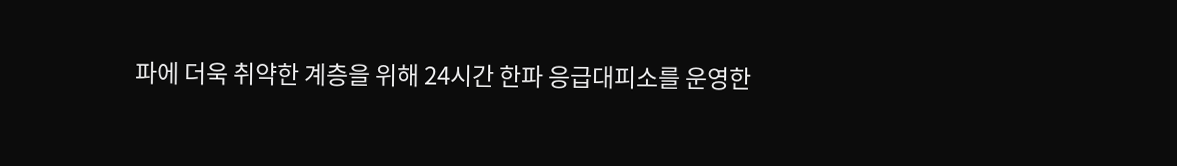파에 더욱 취약한 계층을 위해 24시간 한파 응급대피소를 운영한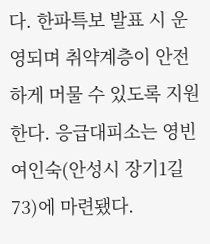다. 한파특보 발표 시 운영되며 취약계층이 안전하게 머물 수 있도록 지원한다. 응급대피소는 영빈여인숙(안성시 장기1길 73)에 마련됐다.